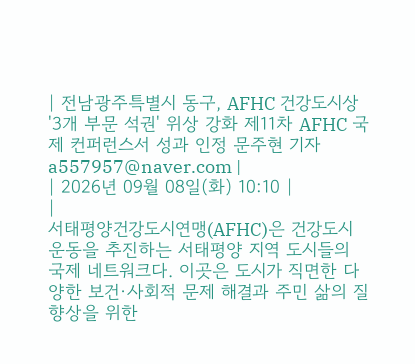| 전남광주특별시 동구, AFHC 건강도시상 '3개 부문 석권' 위상 강화 제11차 AFHC 국제 컨퍼런스서 성과 인정 문주현 기자 a557957@naver.com |
| 2026년 09월 08일(화) 10:10 |
|
서태평양건강도시연맹(AFHC)은 건강도시 운동을 추진하는 서태평양 지역 도시들의 국제 네트워크다. 이곳은 도시가 직면한 다양한 보건·사회적 문제 해결과 주민 삶의 질 향상을 위한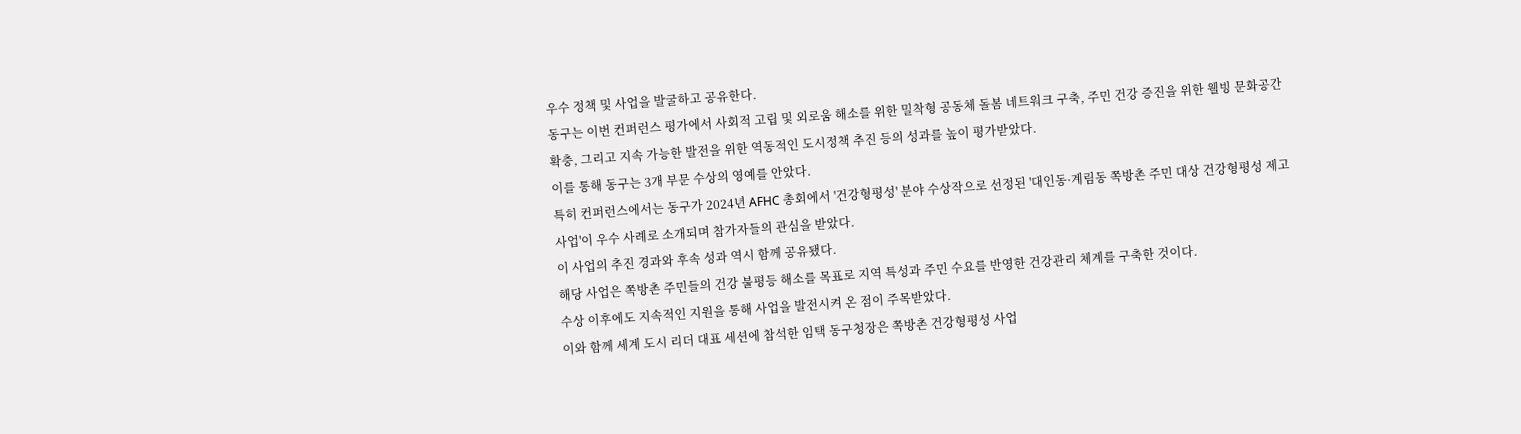우수 정책 및 사업을 발굴하고 공유한다.
동구는 이번 컨퍼런스 평가에서 사회적 고립 및 외로움 해소를 위한 밀착형 공동체 돌봄 네트워크 구축, 주민 건강 증진을 위한 웰빙 문화공간 확충, 그리고 지속 가능한 발전을 위한 역동적인 도시정책 추진 등의 성과를 높이 평가받았다.
이를 통해 동구는 3개 부문 수상의 영예를 안았다.
특히 컨퍼런스에서는 동구가 2024년 AFHC 총회에서 '건강형평성' 분야 수상작으로 선정된 '대인동·계림동 쪽방촌 주민 대상 건강형평성 제고 사업'이 우수 사례로 소개되며 참가자들의 관심을 받았다.
이 사업의 추진 경과와 후속 성과 역시 함께 공유됐다.
해당 사업은 쪽방촌 주민들의 건강 불평등 해소를 목표로 지역 특성과 주민 수요를 반영한 건강관리 체계를 구축한 것이다.
수상 이후에도 지속적인 지원을 통해 사업을 발전시켜 온 점이 주목받았다.
이와 함께 세계 도시 리더 대표 세션에 참석한 임택 동구청장은 쪽방촌 건강형평성 사업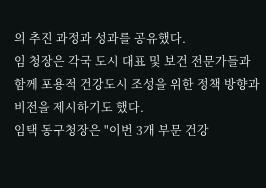의 추진 과정과 성과를 공유했다.
임 청장은 각국 도시 대표 및 보건 전문가들과 함께 포용적 건강도시 조성을 위한 정책 방향과 비전을 제시하기도 했다.
임택 동구청장은 "이번 3개 부문 건강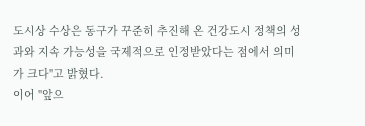도시상 수상은 동구가 꾸준히 추진해 온 건강도시 정책의 성과와 지속 가능성을 국제적으로 인정받았다는 점에서 의미가 크다"고 밝혔다.
이어 "앞으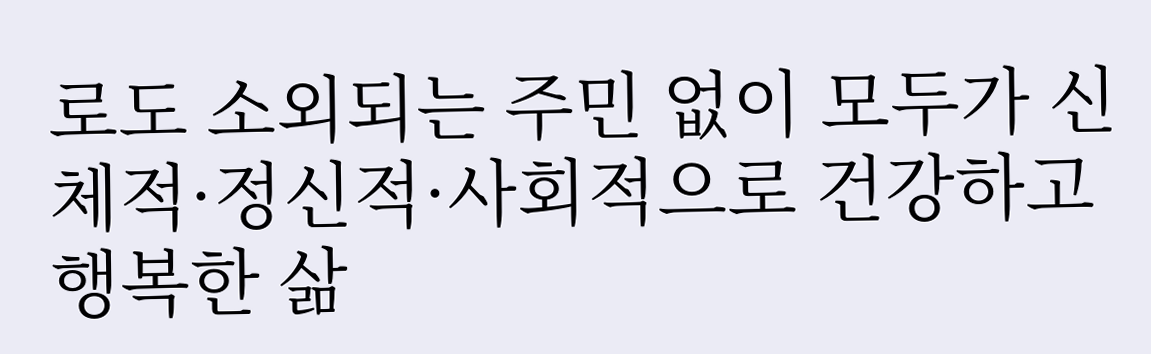로도 소외되는 주민 없이 모두가 신체적·정신적·사회적으로 건강하고 행복한 삶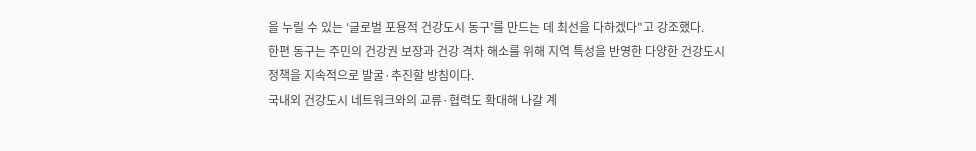을 누릴 수 있는 ‘글로벌 포용적 건강도시 동구’를 만드는 데 최선을 다하겠다"고 강조했다.
한편 동구는 주민의 건강권 보장과 건강 격차 해소를 위해 지역 특성을 반영한 다양한 건강도시 정책을 지속적으로 발굴·추진할 방침이다.
국내외 건강도시 네트워크와의 교류·협력도 확대해 나갈 계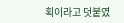획이라고 덧붙였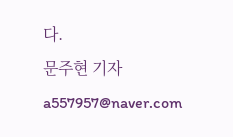다.
문주현 기자 a557957@naver.com